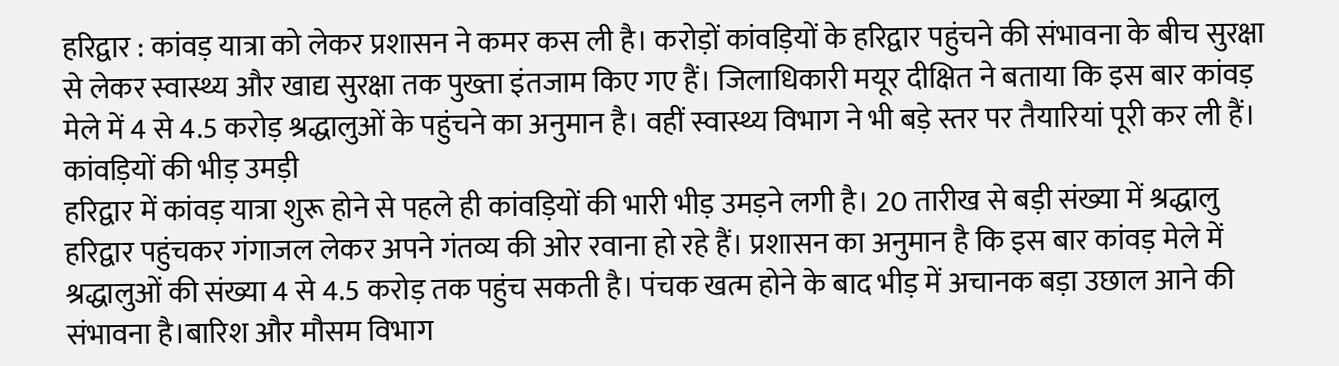हरिद्वार : कांवड़ यात्रा को लेकर प्रशासन ने कमर कस ली है। करोड़ों कांवड़ियों के हरिद्वार पहुंचने की संभावना के बीच सुरक्षा से लेकर स्वास्थ्य और खाद्य सुरक्षा तक पुख्ता इंतजाम किए गए हैं। जिलाधिकारी मयूर दीक्षित ने बताया कि इस बार कांवड़ मेले में 4 से 4.5 करोड़ श्रद्धालुओं के पहुंचने का अनुमान है। वहीं स्वास्थ्य विभाग ने भी बड़े स्तर पर तैयारियां पूरी कर ली हैं।
कांवड़ियों की भीड़ उमड़ी
हरिद्वार में कांवड़ यात्रा शुरू होने से पहले ही कांवड़ियों की भारी भीड़ उमड़ने लगी है। 20 तारीख से बड़ी संख्या में श्रद्धालु हरिद्वार पहुंचकर गंगाजल लेकर अपने गंतव्य की ओर रवाना हो रहे हैं। प्रशासन का अनुमान है कि इस बार कांवड़ मेले में श्रद्धालुओं की संख्या 4 से 4.5 करोड़ तक पहुंच सकती है। पंचक खत्म होने के बाद भीड़ में अचानक बड़ा उछाल आने की संभावना है।बारिश और मौसम विभाग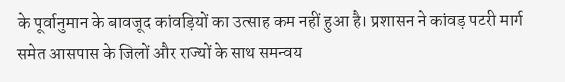के पूर्वानुमान के बावजूद कांवड़ियों का उत्साह कम नहीं हुआ है। प्रशासन ने कांवड़ पटरी मार्ग समेत आसपास के जिलों और राज्यों के साथ समन्वय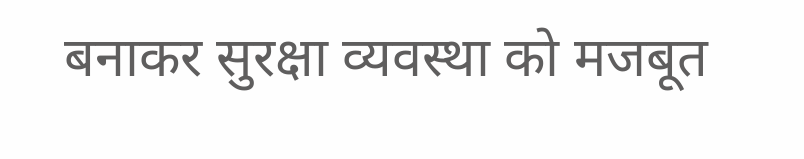बनाकर सुरक्षा व्यवस्था को मजबूत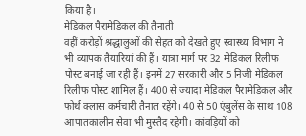किया है।
मेडिकल पैरामेडिकल की तैनाती
वहीं करोड़ों श्रद्धालुओं की सेहत को देखते हुए स्वास्थ्य विभाग ने भी व्यापक तैयारियां की हैं। यात्रा मार्ग पर 32 मेडिकल रिलीफ पोस्ट बनाई जा रही हैं। इनमें 27 सरकारी और 5 निजी मेडिकल रिलीफ पोस्ट शामिल हैं। 400 से ज्यादा मेडिकल पैरामेडिकल और फोर्थ क्लास कर्मचारी तैनात रहेंगे। 40 से 50 एंबुलेंस के साथ 108 आपातकालीन सेवा भी मुस्तैद रहेगी। कांवड़ियों को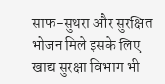साफ-सुथरा और सुरक्षित भोजन मिले इसके लिए खाद्य सुरक्षा विभाग भी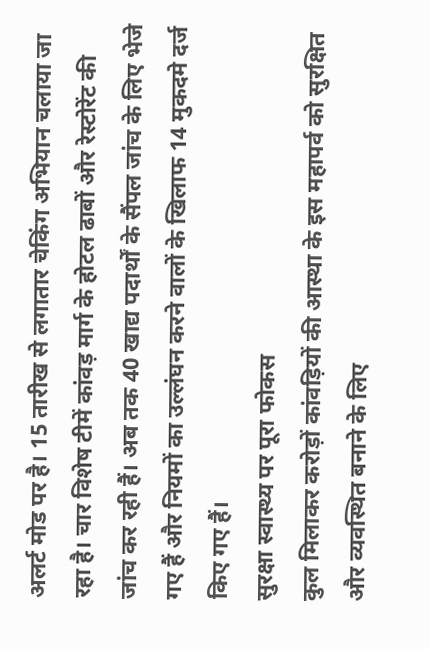अलर्ट मोड पर है। 15 तारीख से लगातार चेकिंग अभियान चलाया जा रहा है। चार विशेष टीमें कांवड़ मार्ग के होटल ढाबों और रेस्टोरेंट की जांच कर रही हैं। अब तक 40 खाद्य पदार्थों के सैंपल जांच के लिए भेजे गए हैं और नियमों का उल्लंघन करने वालों के खिलाफ 14 मुकदमे दर्ज किए गए हैं।
सुरक्षा स्वास्थ्य पर पूरा फोकस
कुल मिलाकर करोड़ों कांवड़ियों की आस्था के इस महापर्व को सुरक्षित और व्यवस्थित बनाने के लिए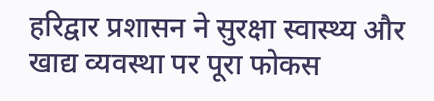हरिद्वार प्रशासन ने सुरक्षा स्वास्थ्य और खाद्य व्यवस्था पर पूरा फोकस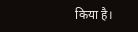किया है।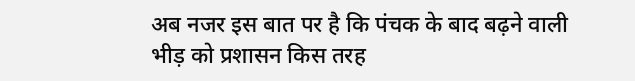अब नजर इस बात पर है कि पंचक के बाद बढ़ने वाली भीड़ को प्रशासन किस तरह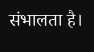संभालता है।